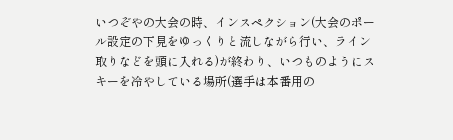いつぞやの大会の時、インスペクション(大会のポール設定の下見をゆっくりと流しながら行い、ライン取りなどを頭に入れる)が終わり、いつものようにスキーを冷やしている場所(選手は本番用の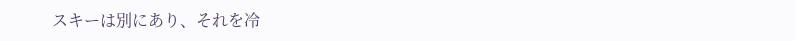スキーは別にあり、それを冷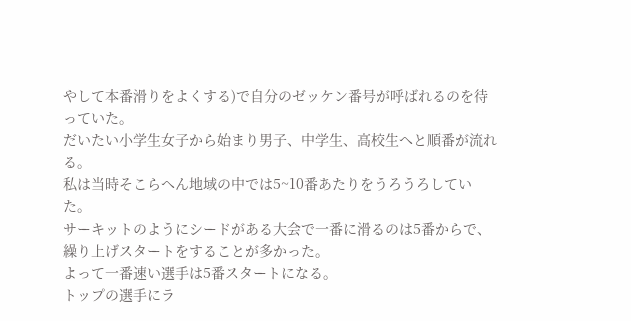やして本番滑りをよくする)で自分のゼッケン番号が呼ばれるのを待っていた。
だいたい小学生女子から始まり男子、中学生、高校生へと順番が流れる。
私は当時そこらへん地域の中では5~10番あたりをうろうろしていた。
サーキットのようにシードがある大会で一番に滑るのは5番からで、繰り上げスタートをすることが多かった。
よって一番速い選手は5番スタートになる。
トップの選手にラ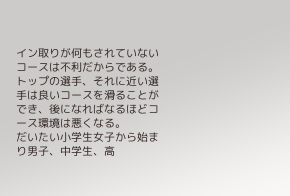イン取りが何もされていないコースは不利だからである。
トップの選手、それに近い選手は良いコースを滑ることができ、後になればなるほどコース環境は悪くなる。
だいたい小学生女子から始まり男子、中学生、高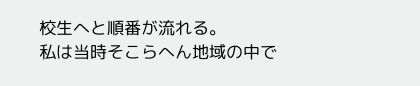校生へと順番が流れる。
私は当時そこらへん地域の中で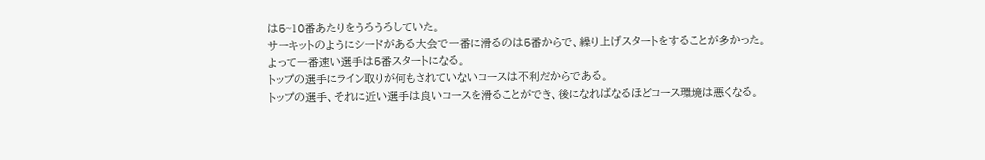は5~10番あたりをうろうろしていた。
サーキットのようにシードがある大会で一番に滑るのは5番からで、繰り上げスタートをすることが多かった。
よって一番速い選手は5番スタートになる。
トップの選手にライン取りが何もされていないコースは不利だからである。
トップの選手、それに近い選手は良いコースを滑ることができ、後になればなるほどコース環境は悪くなる。